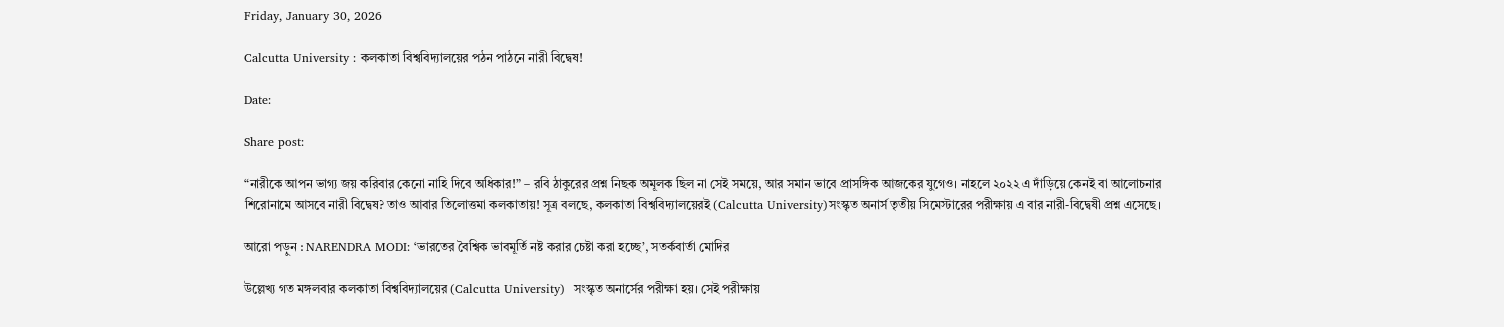Friday, January 30, 2026

Calcutta University : কলকাতা বিশ্ববিদ্যালয়ের পঠন পাঠনে নারী বিদ্বেষ!

Date:

Share post:

“নারীকে আপন ভাগ্য জয় করিবার কেনো নাহি দিবে অধিকার!” – রবি ঠাকুরের প্রশ্ন নিছক অমূলক ছিল না সেই সময়ে, আর সমান ভাবে প্রাসঙ্গিক আজকের যুগেও। নাহলে ২০২২ এ দাঁড়িয়ে কেনই বা আলোচনার শিরোনামে আসবে নারী বিদ্বেষ? তাও আবার তিলোত্তমা কলকাতায়! সূত্র বলছে, কলকাতা বিশ্ববিদ্যালয়েরই (Calcutta University)সংস্কৃত অনার্স তৃতীয় সিমেস্টারের পরীক্ষায় এ বার নারী-বিদ্বেষী প্রশ্ন এসেছে।

আরো পড়ুন : NARENDRA MODI: ‘ভারতের বৈশ্বিক ভাবমূর্তি নষ্ট করার চেষ্টা করা হচ্ছে’, সতর্কবার্তা মোদির

উল্লেখ্য গত মঙ্গলবার কলকাতা বিশ্ববিদ্যালয়ের (Calcutta University)  সংস্কৃত অনার্সের পরীক্ষা হয়। সেই পরীক্ষায়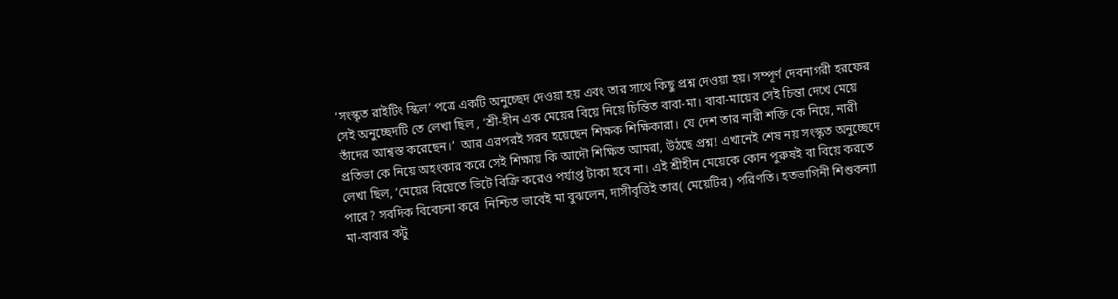‘সংস্কৃত রাইটিং স্কিল’ পত্রে একটি অনুচ্ছেদ দেওয়া হয় এবং তার সাথে কিছু প্রশ্ন দেওয়া হয়। সম্পূর্ণ দেবনাগরী হরফের সেই অনুচ্ছেদটি তে লেখা ছিল , ‘শ্রী-হীন এক মেয়ের বিয়ে নিয়ে চিন্তিত বাবা-মা। বাবা-মায়ের সেই চিন্তা দেখে মেয়ে তাঁদের আশ্বস্ত করেছেন।’  আর এরপরই সরব হয়েছেন শিক্ষক শিক্ষিকারা। যে দেশ তার নারী শক্তি কে নিয়ে, নারী প্রতিভা কে নিয়ে অহংকার করে সেই শিক্ষায় কি আদৌ শিক্ষিত আমরা, উঠছে প্রশ্ন! এখানেই শেষ নয় সংস্কৃত অনুচ্ছেদে লেখা ছিল, ‘মেয়ের বিয়েতে ভিটে বিক্রি করেও পর্যাপ্ত টাকা হবে না। এই শ্রীহীন মেয়েকে কোন পুরুষই বা বিয়ে করতে পারে? সবদিক বিবেচনা করে  নিশ্চিত ভাবেই মা বুঝলেন, দাসীবৃত্তিই তার( মেয়েটির) পরিণতি। হতভাগিনী শিশুকন্যা মা-বাবার কটু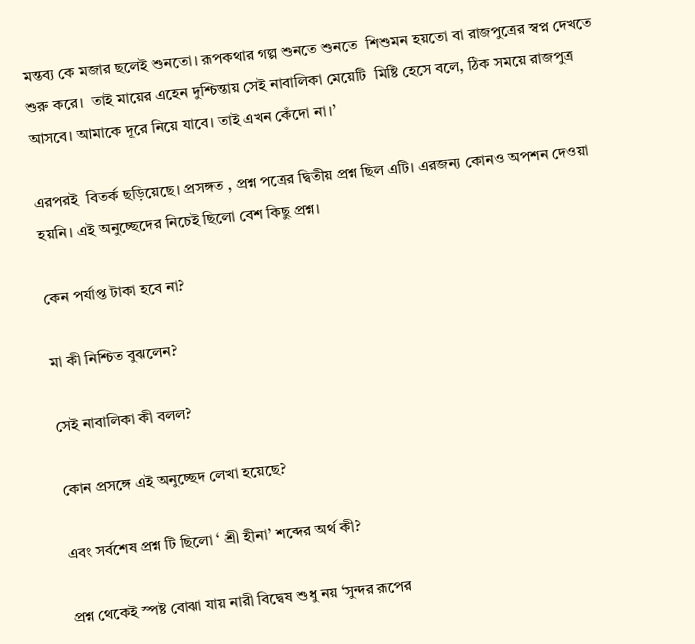মন্তব্য কে মজার ছলেই শুনতো। রূপকথার গল্প শুনতে শুনতে  শিশুমন হয়তো বা রাজপুত্রের স্বপ্ন দেখতে শুরু করে।  তাই মায়ের এহেন দুশ্চিন্তায় সেই নাবালিকা মেয়েটি  মিষ্টি হেসে বলে, ঠিক সময়ে রাজপুত্র আসবে। আমাকে দূরে নিয়ে যাবে। তাই এখন কেঁদো না।’

এরপরই  বিতর্ক ছড়িয়েছে। প্রসঙ্গত , প্রশ্ন পত্রের দ্বিতীয় প্রশ্ন ছিল এটি। এরজন্য কোনও অপশন দেওয়া হয়নি। এই অনুচ্ছেদের নিচেই ছিলো বেশ কিছু প্রশ্ন।

কেন পর্যাপ্ত টাকা হবে না?

মা কী নিশ্চিত বুঝলেন?

সেই নাবালিকা কী বলল?

কোন প্রসঙ্গে এই অনুচ্ছেদ লেখা হয়েছে?

এবং সর্বশেষ প্রশ্ন টি ছিলো ‘ শ্রী হীনা’ শব্দের অর্থ কী?

প্রশ্ন থেকেই স্পষ্ট বোঝা যায় নারী বিদ্বেষ শুধু নয় ‘সুন্দর রূপের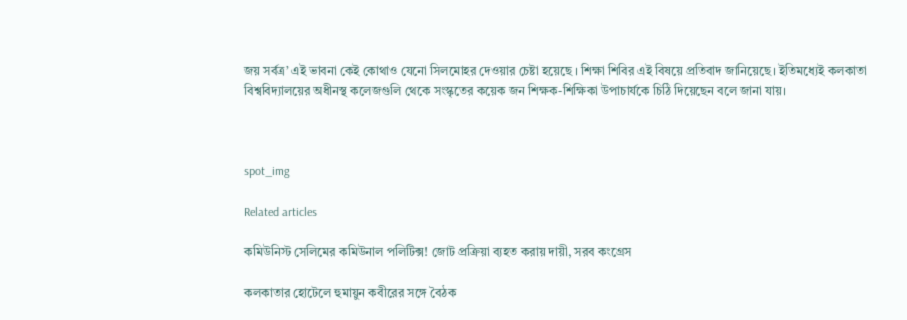জয় সর্বত্র’ এই ভাবনা কেই কোথাও যেনো সিলমোহর দেওয়ার চেষ্টা হয়েছে । শিক্ষা শিবির এই বিষয়ে প্রতিবাদ জানিয়েছে। ইতিমধ্যেই কলকাতা বিশ্ববিদ্যালয়ের অধীনস্থ কলেজগুলি থেকে সংস্কৃতের কয়েক জন শিক্ষক-শিক্ষিকা উপাচার্যকে চিঠি দিয়েছেন বলে জানা যায়।



spot_img

Related articles

কমিউনিস্ট সেলিমের কমিউনাল পলিটিক্স! জোট প্রক্রিয়া ব্যহত করায় দায়ী, সরব কংগ্রেস

কলকাতার হোটেলে হুমায়ুন কবীরের সঙ্গে বৈঠক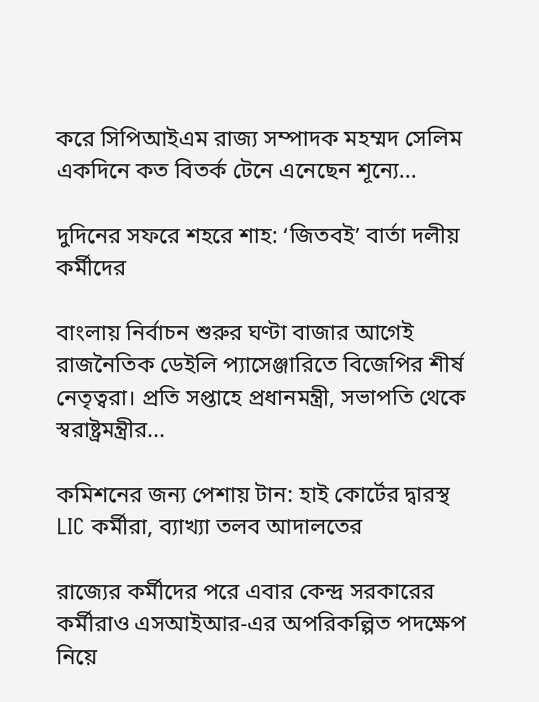করে সিপিআইএম রাজ্য সম্পাদক মহম্মদ সেলিম একদিনে কত বিতর্ক টেনে এনেছেন শূন্যে...

দুদিনের সফরে শহরে শাহ: ‘জিতবই’ বার্তা দলীয় কর্মীদের

বাংলায় নির্বাচন শুরুর ঘণ্টা বাজার আগেই রাজনৈতিক ডেইলি প্যাসেঞ্জারিতে বিজেপির শীর্ষ নেতৃত্বরা। প্রতি সপ্তাহে প্রধানমন্ত্রী, সভাপতি থেকে স্বরাষ্ট্রমন্ত্রীর...

কমিশনের জন্য পেশায় টান: হাই কোর্টের দ্বারস্থ LIC কর্মীরা, ব্যাখ্যা তলব আদালতের

রাজ্যের কর্মীদের পরে এবার কেন্দ্র সরকারের কর্মীরাও এসআইআর-এর অপরিকল্পিত পদক্ষেপ নিয়ে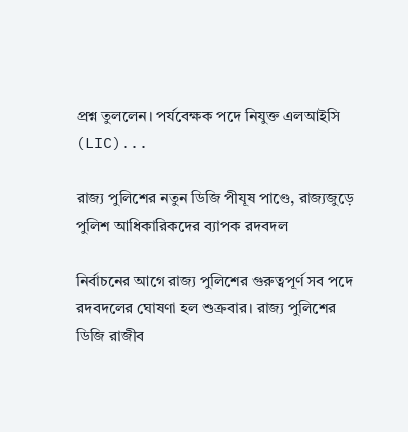প্রশ্ন তুললেন। পর্যবেক্ষক পদে নিযুক্ত এলআইসি (LIC)...

রাজ্য পুলিশের নতুন ডিজি পীযূষ পাণ্ডে, রাজ্যজুড়ে পুলিশ আধিকারিকদের ব্যাপক রদবদল

নির্বাচনের আগে রাজ্য পুলিশের গুরুত্বপূর্ণ সব পদে রদবদলের ঘোষণা হল শুক্রবার। রাজ্য পুলিশের ডিজি রাজীব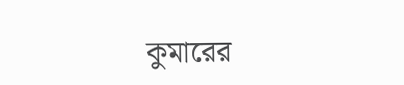কুমারের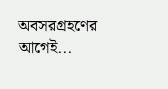অবসরগ্রহণের আগেই...